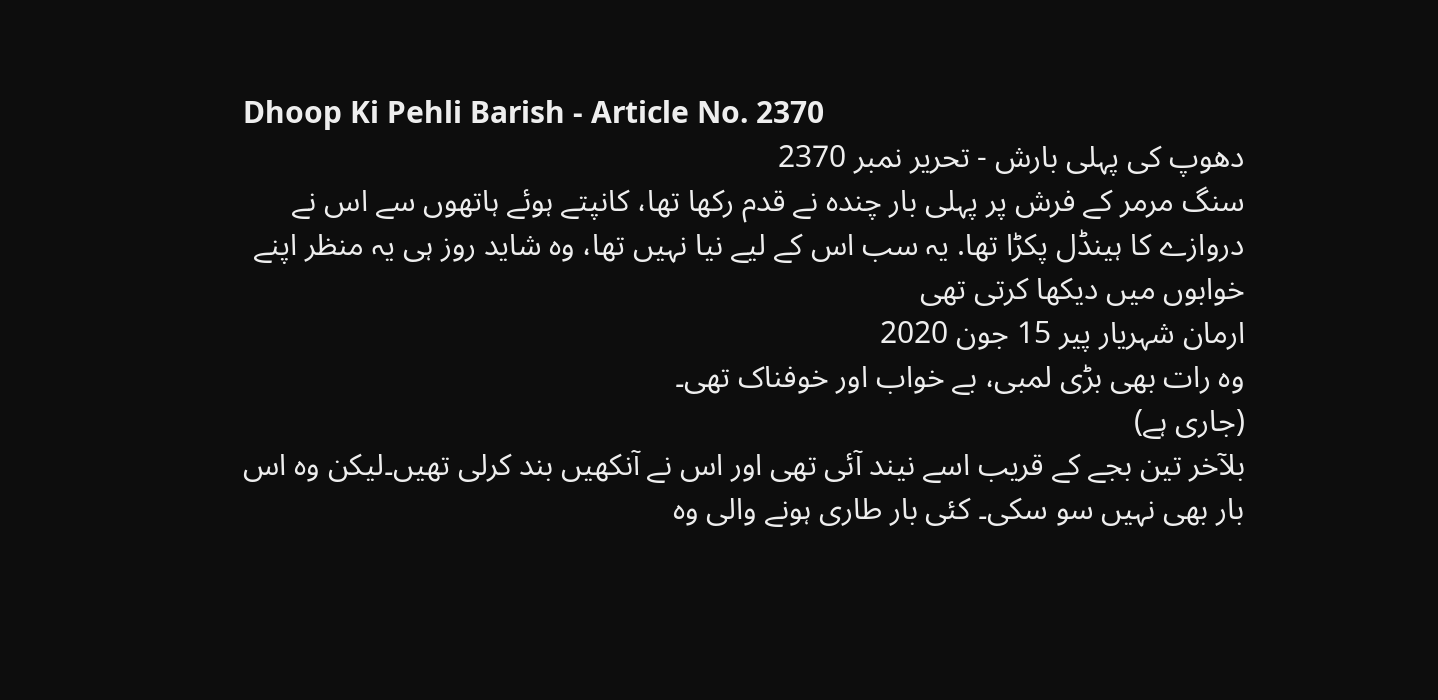Dhoop Ki Pehli Barish - Article No. 2370
دهوپ کی پہلی بارش - تحریر نمبر 2370
سنگ مرمر کے فرش پر پہلی بار چندہ نے قدم رکها تها، کانپتے ہوئے ہاتهوں سے اس نے دروازے کا ہینڈل پکڑا تها. یہ سب اس کے لیے نیا نہیں تها، وہ شاید روز ہی یہ منظر اپنے خوابوں میں دیکها کرتی تهی
ارمان شہریار پیر 15 جون 2020
وہ رات بھی بڑی لمبی، بے خواب اور خوفناک تھی۔
(جاری ہے)
بلآخر تین بجے کے قریب اسے نیند آئی تھی اور اس نے آنکھیں بند کرلی تھیں۔لیکن وہ اس بار بھی نہیں سو سکی۔ کئی بار طاری ہونے والی وہ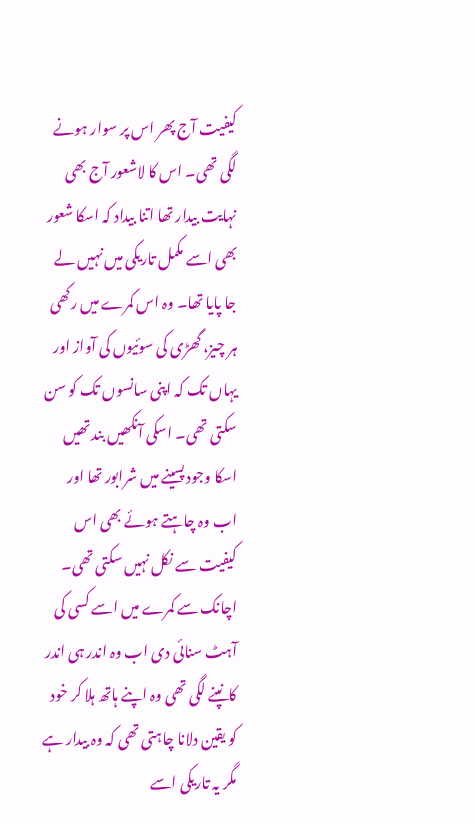کیفیت آج پھر اس پر سوار ہونے لگی تھی۔ اس کا لاشعور آج بھی نہایت بیدار تھا اتنا بیداد کہ اسکا شعور بھی اسے مکمل تاریکی میں نہیں لے جا پایا تھا۔ وہ اس کمرے میں رکھی ہر چیز، گھڑی کی سوئیوں کی آواز اور یہاں تک کہ اپنی سانسوں تک کو سن سکتی تھی۔ اسکی آنکھیں بند تھیں اسکا وجود پسینے میں شرابور تھا اور اب وہ چاہتے ہوئے بھی اس کیفیت سے نکل نہیں سکتی تھی۔
اچانک سے کمرے میں اسے کسی کی آہٹ سنائی دی اب وہ اندر ہی اندر کانپنے لگی تھی وہ اپنے ہاتھ ہلا کر خود کو یقین دلانا چاہتی تھی کہ وہ بیدار ہے مگر یہ تاریکی اسے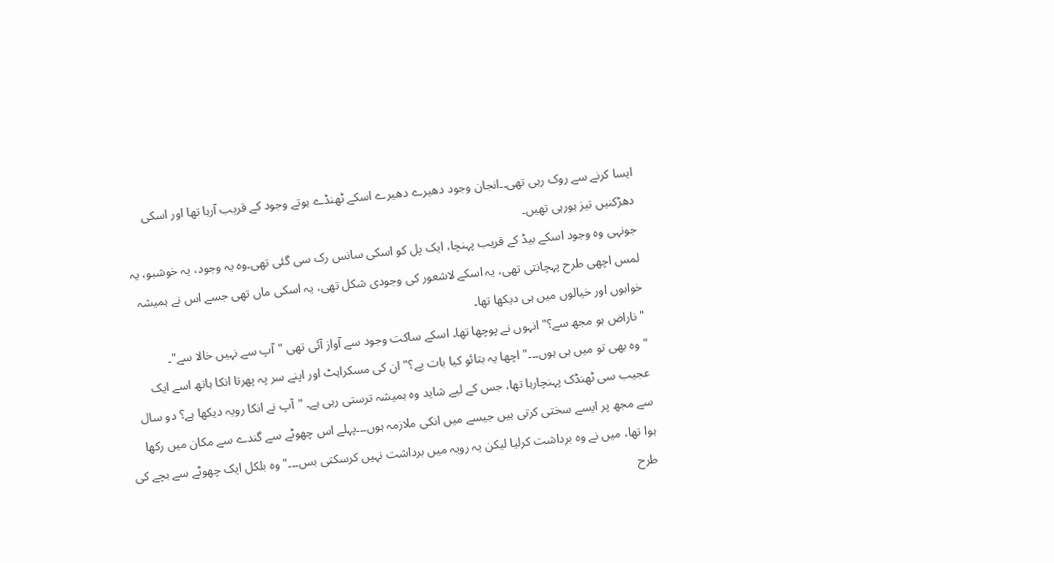ایسا کرنے سے روک رہی تھی۔۔انجان وجود دھیرے دھیرے اسکے ٹھنڈے ہوتے وجود کے قریب آرہا تھا اور اسکی دھڑکنیں تیز ہورہی تھیں۔
جونہی وہ وجود اسکے بیڈ کے قریب پہنچا، ایک پل کو اسکی سانس رک سی گئی تھی۔وہ یہ وجود، یہ خوشبو، یہ لمس اچھی طرح پہچانتی تھی، یہ اسکے لاشعور کی وجودی شکل تھی، یہ اسکی ماں تھی جسے اس نے ہمیشہ خوابوں اور خیالوں میں ہی دیکھا تھا۔
"ناراض ہو مجھ سے؟" انہوں نے پوچھا تھا۔ اسکے ساکت وجود سے آواز آئی تھی "آپ سے نہیں خالا سے"۔
"وہ بھی تو میں ہی ہوں۔۔۔" اچھا یہ بتائو کیا بات یے؟" ان کی مسکراہٹ اور اپنے سر پہ پھرتا انکا ہاتھ اسے ایک عجیب سی ٹھنڈک پہنچارہا تھا، جس کے لیے شاید وہ ہمیشہ ترستی رہی ہے۔ "آپ نے انکا رویہ دیکھا ہے؟ دو سال سے مجھ پر ایسے سختی کرتی ہیں جیسے میں انکی ملازمہ ہوں۔۔۔پہلے اس چھوٹے سے گندے سے مکان میں رکھا ہوا تھا، میں نے وہ برداشت کرلیا لیکن یہ رویہ میں برداشت نہیں کرسکتی بس۔۔۔" وہ بلکل ایک چھوٹے سے بچے کی طرح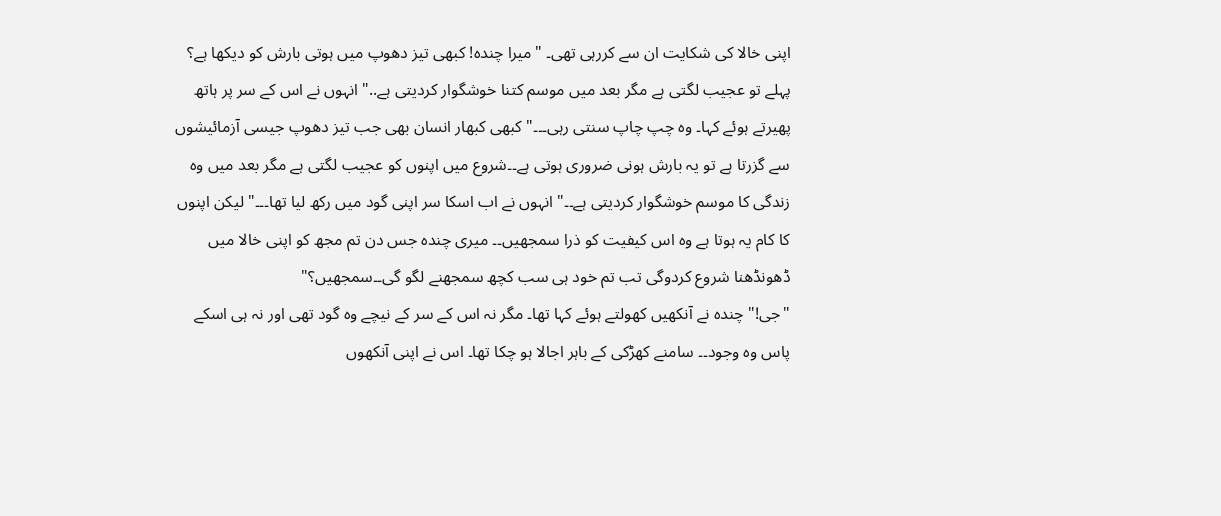اپنی خالا کی شکایت ان سے کررہی تھی۔ "میرا چندہ! کبھی تیز دھوپ میں ہوتی بارش کو دیکھا ہے؟ پہلے تو عجیب لگتی ہے مگر بعد میں موسم کتنا خوشگوار کردیتی ہے.." انہوں نے اس کے سر پر ہاتھ پھیرتے ہوئے کہا۔ وہ چپ چاپ سنتی رہی۔۔۔"کبھی کبھار انسان بھی جب تیز دھوپ جیسی آزمائیشوں سے گزرتا ہے تو یہ بارش ہونی ضروری ہوتی ہے۔۔شروع میں اپنوں کو عجیب لگتی ہے مگر بعد میں وہ زندگی کا موسم خوشگوار کردیتی ہے۔۔" انہوں نے اب اسکا سر اپنی گود میں رکھ لیا تھا۔۔۔"لیکن اپنوں کا کام یہ ہوتا ہے وہ اس کیفیت کو ذرا سمجھیں۔۔ میری چندہ جس دن تم مجھ کو اپنی خالا میں ڈھونڈھنا شروع کردوگی تب تم خود ہی سب کچھ سمجھنے لگو گی۔۔سمجھیں؟"
"جی!" چندہ نے آنکھیں کھولتے ہوئے کہا تھا۔ مگر نہ اس کے سر کے نیچے وہ گود تھی اور نہ ہی اسکے پاس وہ وجود۔۔ سامنے کھڑکی کے باہر اجالا ہو چکا تھا۔ اس نے اپنی آنکھوں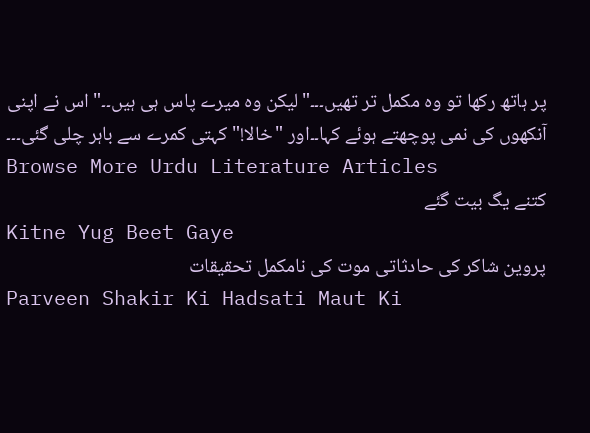پر ہاتھ رکھا تو وہ مکمل تر تھیں۔۔۔"لیکن وہ میرے پاس ہی ہیں۔۔" اس نے اپنی آنکھوں کی نمی پوچھتے ہوئے کہا۔۔اور "خالا!" کہتی کمرے سے باہر چلی گئی۔۔۔
Browse More Urdu Literature Articles
کتنے یگ بیت گئے
Kitne Yug Beet Gaye
پروین شاکر کی حادثاتی موت کی نامکمل تحقیقات
Parveen Shakir Ki Hadsati Maut Ki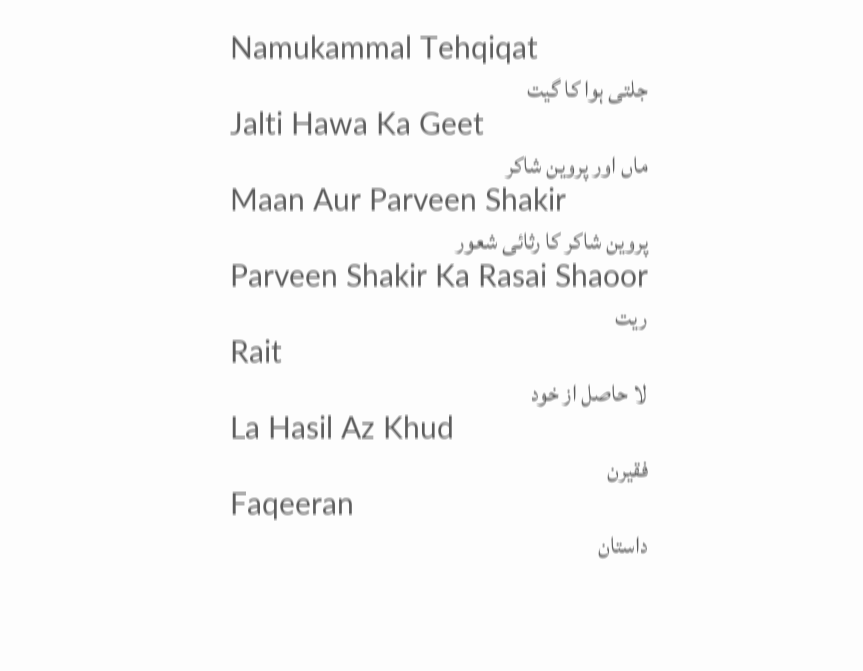Namukammal Tehqiqat
جلتی ہوا کا گیت
Jalti Hawa Ka Geet
ماں اور پروین شاکر
Maan Aur Parveen Shakir
پروین شاکر کا رثائی شعور
Parveen Shakir Ka Rasai Shaoor
ریت
Rait
لا حاصل از خود
La Hasil Az Khud
فقیرن
Faqeeran
داستان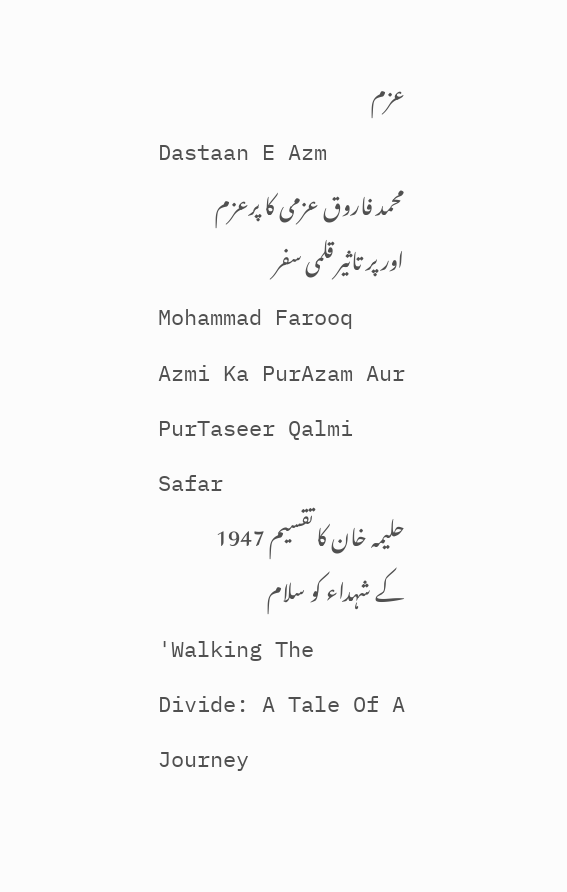عزم
Dastaan E Azm
محمد فاروق عزمی کا پرعزم اور پر تاثیر قلمی سفر
Mohammad Farooq Azmi Ka PurAzam Aur PurTaseer Qalmi Safar
حلیمہ خان کا تقسیم 1947 کے شہداء کو سلام
'Walking The Divide: A Tale Of A Journey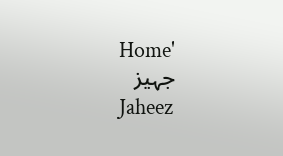Home'
جہیز
Jaheez